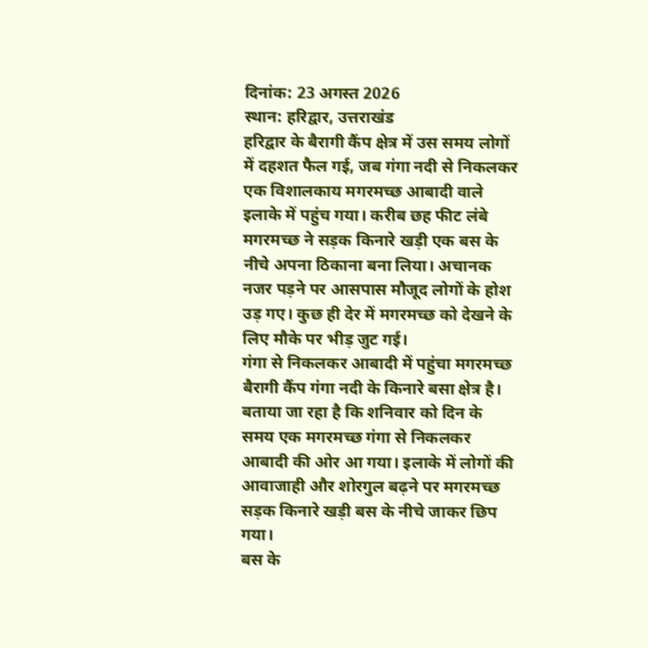दिनांक: 23 अगस्त 2026
स्थान: हरिद्वार, उत्तराखंड
हरिद्वार के बैरागी कैंप क्षेत्र में उस समय लोगों में दहशत फैल गई, जब गंगा नदी से निकलकर एक विशालकाय मगरमच्छ आबादी वाले इलाके में पहुंच गया। करीब छह फीट लंबे मगरमच्छ ने सड़क किनारे खड़ी एक बस के नीचे अपना ठिकाना बना लिया। अचानक नजर पड़ने पर आसपास मौजूद लोगों के होश उड़ गए। कुछ ही देर में मगरमच्छ को देखने के लिए मौके पर भीड़ जुट गई।
गंगा से निकलकर आबादी में पहुंचा मगरमच्छ
बैरागी कैंप गंगा नदी के किनारे बसा क्षेत्र है। बताया जा रहा है कि शनिवार को दिन के समय एक मगरमच्छ गंगा से निकलकर आबादी की ओर आ गया। इलाके में लोगों की आवाजाही और शोरगुल बढ़ने पर मगरमच्छ सड़क किनारे खड़ी बस के नीचे जाकर छिप गया।
बस के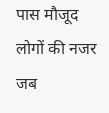पास मौजूद लोगों की नजर जब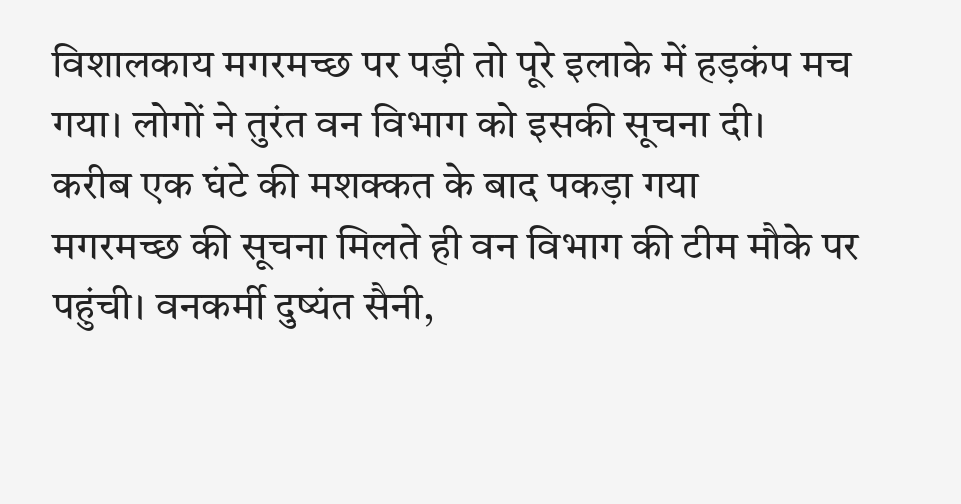विशालकाय मगरमच्छ पर पड़ी तो पूरे इलाके में हड़कंप मच गया। लोगों ने तुरंत वन विभाग को इसकी सूचना दी।
करीब एक घंटे की मशक्कत के बाद पकड़ा गया
मगरमच्छ की सूचना मिलते ही वन विभाग की टीम मौके पर पहुंची। वनकर्मी दुष्यंत सैनी,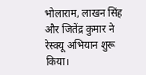भोलाराम, लाखन सिंह और जितेंद्र कुमार ने रेस्क्यू अभियान शुरू किया।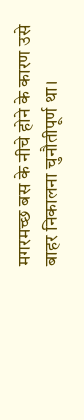मगरमच्छ बस के नीचे होने के कारण उसे बाहर निकालना चुनौतीपूर्ण था।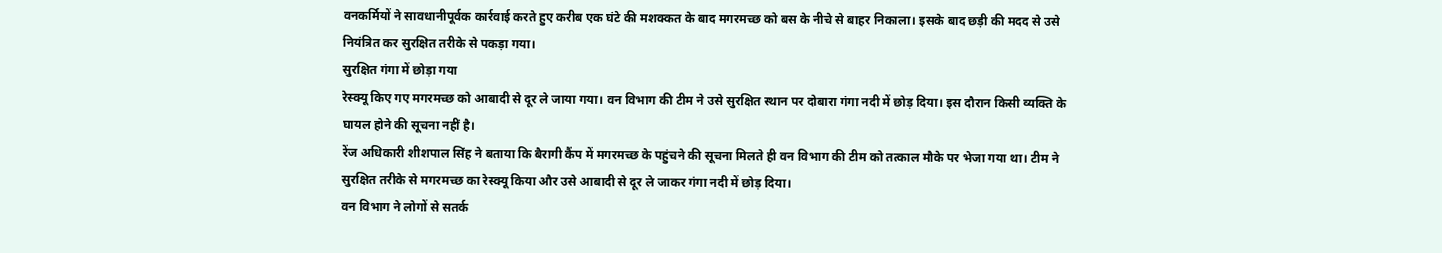वनकर्मियों ने सावधानीपूर्वक कार्रवाई करते हुए करीब एक घंटे की मशक्कत के बाद मगरमच्छ को बस के नीचे से बाहर निकाला। इसके बाद छड़ी की मदद से उसे नियंत्रित कर सुरक्षित तरीके से पकड़ा गया।
सुरक्षित गंगा में छोड़ा गया
रेस्क्यू किए गए मगरमच्छ को आबादी से दूर ले जाया गया। वन विभाग की टीम ने उसे सुरक्षित स्थान पर दोबारा गंगा नदी में छोड़ दिया। इस दौरान किसी व्यक्ति के घायल होने की सूचना नहीं है।
रेंज अधिकारी शीशपाल सिंह ने बताया कि बैरागी कैंप में मगरमच्छ के पहुंचने की सूचना मिलते ही वन विभाग की टीम को तत्काल मौके पर भेजा गया था। टीम ने सुरक्षित तरीके से मगरमच्छ का रेस्क्यू किया और उसे आबादी से दूर ले जाकर गंगा नदी में छोड़ दिया।
वन विभाग ने लोगों से सतर्क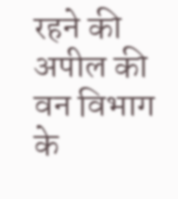रहने की अपील की
वन विभाग के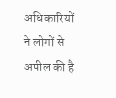अधिकारियों ने लोगों से अपील की है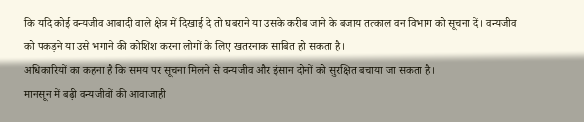कि यदि कोई वन्यजीव आबादी वाले क्षेत्र में दिखाई दे तो घबराने या उसके करीब जाने के बजाय तत्काल वन विभाग को सूचना दें। वन्यजीव को पकड़ने या उसे भगाने की कोशिश करना लोगों के लिए खतरनाक साबित हो सकता है।
अधिकारियों का कहना है कि समय पर सूचना मिलने से वन्यजीव और इंसान दोनों को सुरक्षित बचाया जा सकता है।
मानसून में बढ़ी वन्यजीवों की आवाजाही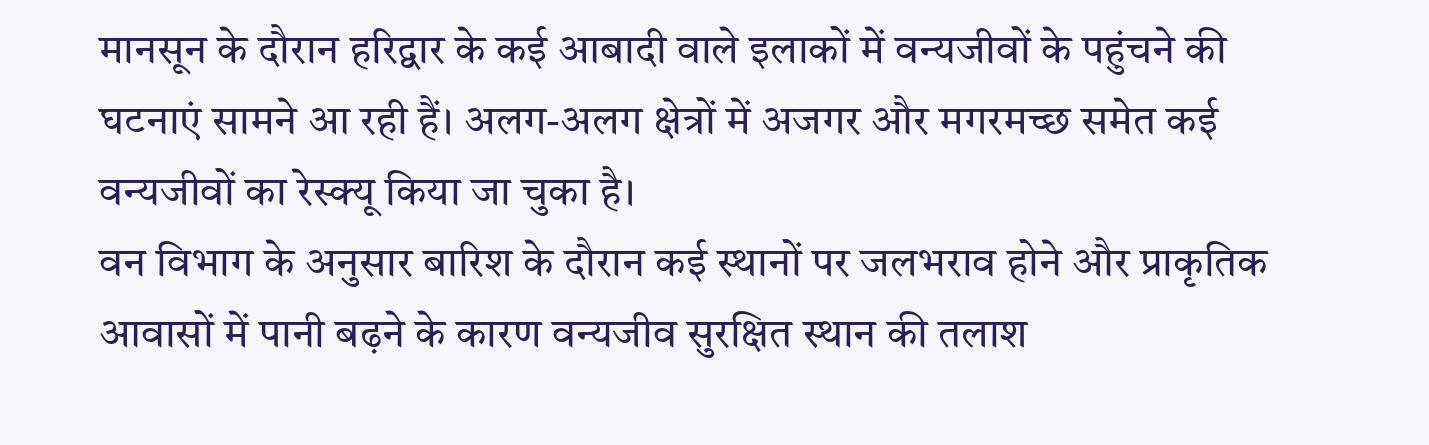मानसून के दौरान हरिद्वार के कई आबादी वाले इलाकों में वन्यजीवों के पहुंचने की घटनाएं सामने आ रही हैं। अलग-अलग क्षेत्रों में अजगर और मगरमच्छ समेत कई वन्यजीवों का रेस्क्यू किया जा चुका है।
वन विभाग के अनुसार बारिश के दौरान कई स्थानों पर जलभराव होने और प्राकृतिक आवासों में पानी बढ़ने के कारण वन्यजीव सुरक्षित स्थान की तलाश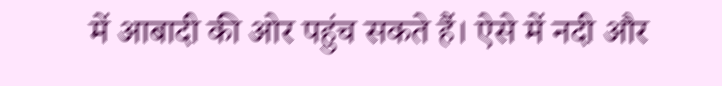में आबादी की ओर पहुंच सकते हैं। ऐसे में नदी और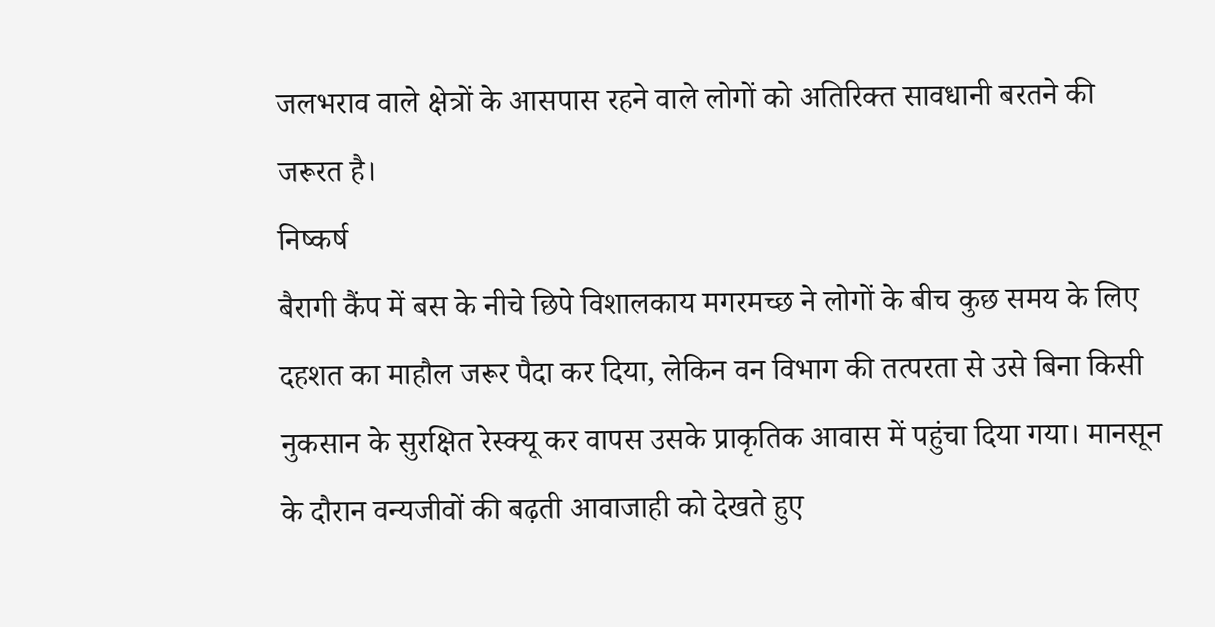जलभराव वाले क्षेत्रों के आसपास रहने वाले लोगों को अतिरिक्त सावधानी बरतने की जरूरत है।
निष्कर्ष
बैरागी कैंप में बस के नीचे छिपे विशालकाय मगरमच्छ ने लोगों के बीच कुछ समय के लिए दहशत का माहौल जरूर पैदा कर दिया, लेकिन वन विभाग की तत्परता से उसे बिना किसी नुकसान के सुरक्षित रेस्क्यू कर वापस उसके प्राकृतिक आवास में पहुंचा दिया गया। मानसून के दौरान वन्यजीवों की बढ़ती आवाजाही को देखते हुए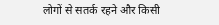लोगों से सतर्क रहने और किसी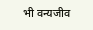भी वन्यजीव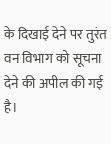के दिखाई देने पर तुरंत वन विभाग को सूचना देने की अपील की गई है।